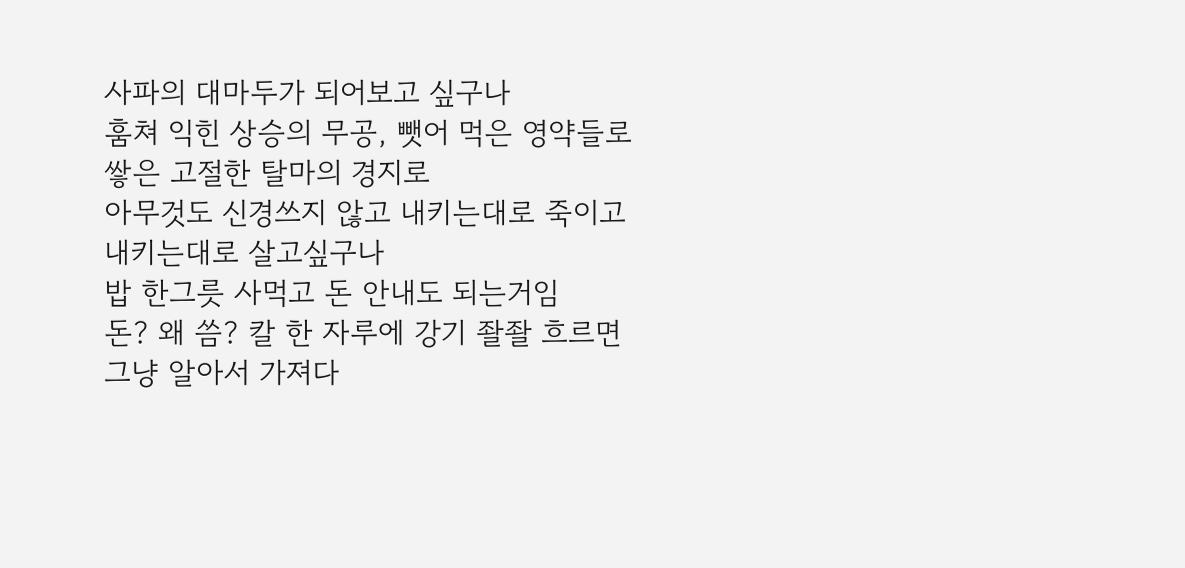사파의 대마두가 되어보고 싶구나
훔쳐 익힌 상승의 무공, 뺏어 먹은 영약들로 쌓은 고절한 탈마의 경지로
아무것도 신경쓰지 않고 내키는대로 죽이고 내키는대로 살고싶구나
밥 한그릇 사먹고 돈 안내도 되는거임
돈? 왜 씀? 칼 한 자루에 강기 좔좔 흐르면 그냥 알아서 가져다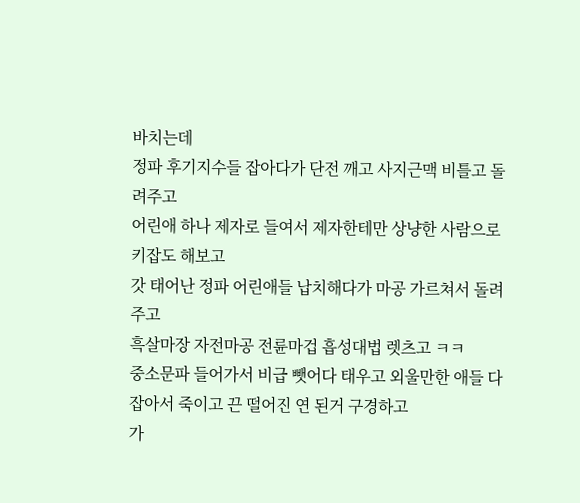바치는데
정파 후기지수들 잡아다가 단전 깨고 사지근맥 비틀고 돌려주고
어린애 하나 제자로 들여서 제자한테만 상냥한 사람으로 키잡도 해보고
갓 태어난 정파 어린애들 납치해다가 마공 가르쳐서 돌려주고
흑살마장 자전마공 전륜마겁 흡성대법 렛츠고 ㅋㅋ
중소문파 들어가서 비급 뺏어다 태우고 외울만한 애들 다 잡아서 죽이고 끈 떨어진 연 된거 구경하고
가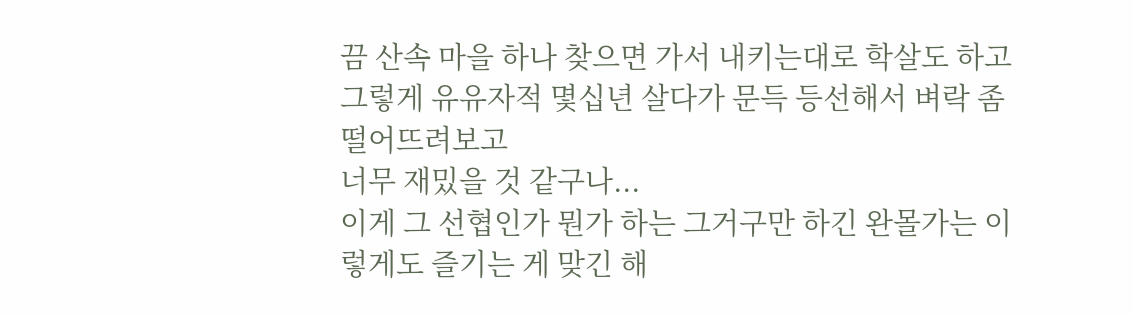끔 산속 마을 하나 찾으면 가서 내키는대로 학살도 하고
그렇게 유유자적 몇십년 살다가 문득 등선해서 벼락 좀 떨어뜨려보고
너무 재밌을 것 같구나...
이게 그 선협인가 뭔가 하는 그거구만 하긴 완몰가는 이렇게도 즐기는 게 맞긴 해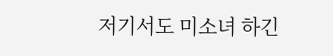저기서도 미소녀 하긴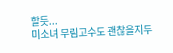할듯...
미소녀 무림고수도 괜찮을지두